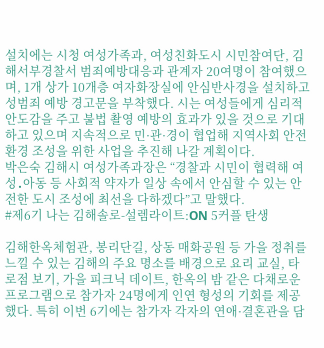설치에는 시청 여성가족과, 여성친화도시 시민참여단, 김해서부경찰서 범죄예방대응과 관계자 20여명이 참여했으며, 1개 상가 10개층 여자화장실에 안심반사경을 설치하고 성범죄 예방 경고문을 부착했다. 시는 여성들에게 심리적 안도감을 주고 불법 촬영 예방의 효과가 있을 것으로 기대하고 있으며 지속적으로 민·관·경이 협업해 지역사회 안전 환경 조성을 위한 사업을 추진해 나갈 계획이다.
박은숙 김해시 여성가족과장은 “경찰과 시민이 협력해 여성․아동 등 사회적 약자가 일상 속에서 안심할 수 있는 안전한 도시 조성에 최선을 다하겠다”고 말했다.
#제6기 나는 김해솔로-설렘라이트:ON 5커플 탄생

김해한옥체험관, 봉리단길, 상동 매화공원 등 가을 정취를 느낄 수 있는 김해의 주요 명소를 배경으로 요리 교실, 타로점 보기, 가을 피크닉 데이트, 한옥의 밤 같은 다채로운 프로그램으로 참가자 24명에게 인연 형성의 기회를 제공했다. 특히 이번 6기에는 참가자 각자의 연애·결혼관을 담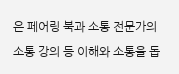은 페어링 북과 소통 전문가의 소통 강의 등 이해와 소통을 돕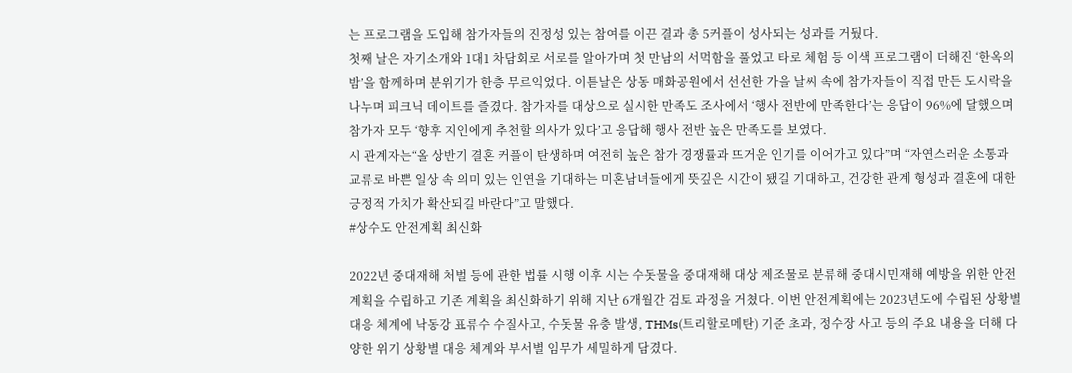는 프로그램을 도입해 참가자들의 진정성 있는 참여를 이끈 결과 총 5커플이 성사되는 성과를 거뒀다.
첫째 날은 자기소개와 1대1 차담회로 서로를 알아가며 첫 만남의 서먹함을 풀었고 타로 체험 등 이색 프로그램이 더해진 ‘한옥의 밤’을 함께하며 분위기가 한층 무르익었다. 이튿날은 상동 매화공원에서 선선한 가을 날씨 속에 참가자들이 직접 만든 도시락을 나누며 피크닉 데이트를 즐겼다. 참가자를 대상으로 실시한 만족도 조사에서 ‘행사 전반에 만족한다’는 응답이 96%에 달했으며 참가자 모두 ‘향후 지인에게 추천할 의사가 있다’고 응답해 행사 전반 높은 만족도를 보였다.
시 관계자는“올 상반기 결혼 커플이 탄생하며 여전히 높은 참가 경쟁률과 뜨거운 인기를 이어가고 있다”며 “자연스러운 소통과 교류로 바쁜 일상 속 의미 있는 인연을 기대하는 미혼남녀들에게 뜻깊은 시간이 됐길 기대하고, 건강한 관계 형성과 결혼에 대한 긍정적 가치가 확산되길 바란다”고 말했다.
#상수도 안전계획 최신화

2022년 중대재해 처벌 등에 관한 법률 시행 이후 시는 수돗물을 중대재해 대상 제조물로 분류해 중대시민재해 예방을 위한 안전계획을 수립하고 기존 계획을 최신화하기 위해 지난 6개월간 검토 과정을 거쳤다. 이번 안전계획에는 2023년도에 수립된 상황별 대응 체계에 낙동강 표류수 수질사고, 수돗물 유충 발생, THMs(트리할로메탄) 기준 초과, 정수장 사고 등의 주요 내용을 더해 다양한 위기 상황별 대응 체계와 부서별 임무가 세밀하게 담겼다.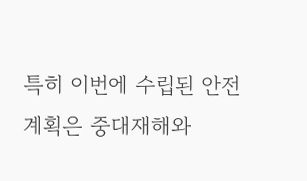특히 이번에 수립된 안전계획은 중대재해와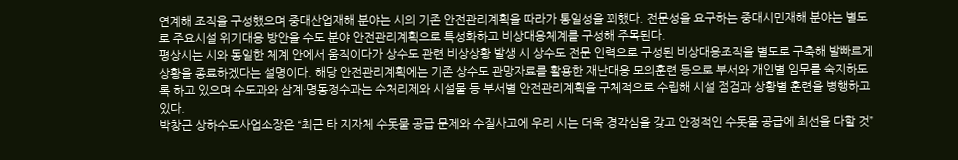연계해 조직을 구성했으며 중대산업재해 분야는 시의 기존 안전관리계획을 따라가 통일성을 꾀했다. 전문성을 요구하는 중대시민재해 분야는 별도로 주요시설 위기대응 방안을 수도 분야 안전관리계획으로 특성화하고 비상대응체계를 구성해 주목된다.
평상시는 시와 동일한 체계 안에서 움직이다가 상수도 관련 비상상황 발생 시 상수도 전문 인력으로 구성된 비상대응조직을 별도로 구축해 발빠르게 상황을 종료하겠다는 설명이다. 해당 안전관리계획에는 기존 상수도 관망자료를 활용한 재난대응 모의훈련 등으로 부서와 개인별 임무를 숙지하도록 하고 있으며 수도과와 삼계·명동정수과는 수처리제와 시설물 등 부서별 안전관리계획을 구체적으로 수립해 시설 점검과 상황별 훈련을 병행하고 있다.
박창근 상하수도사업소장은 “최근 타 지자체 수돗물 공급 문제와 수질사고에 우리 시는 더욱 경각심을 갖고 안정적인 수돗물 공급에 최선을 다할 것”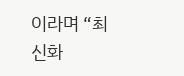이라며 “최신화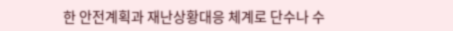한 안전계획과 재난상황대응 체계로 단수나 수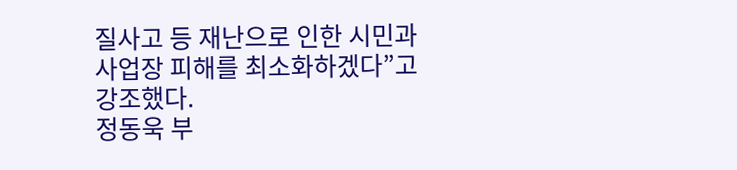질사고 등 재난으로 인한 시민과 사업장 피해를 최소화하겠다”고 강조했다.
정동욱 부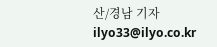산/경남 기자 ilyo33@ilyo.co.kr